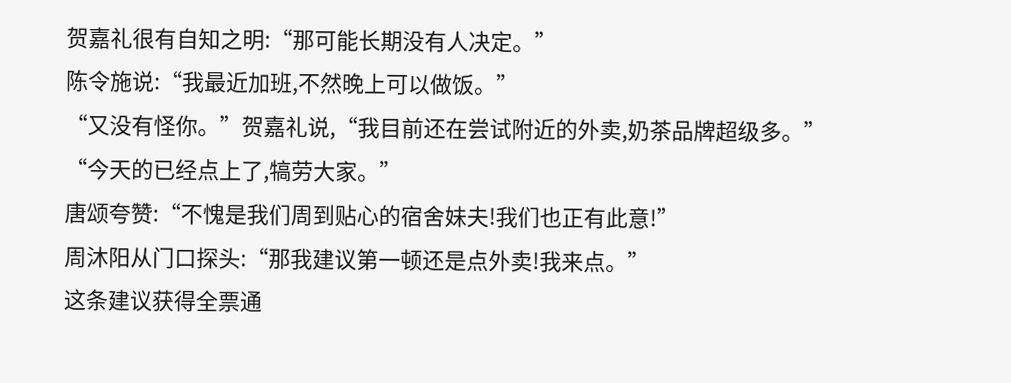贺嘉礼很有自知之明:“那可能长期没有人决定。”
陈令施说:“我最近加班,不然晚上可以做饭。”
“又没有怪你。”贺嘉礼说,“我目前还在尝试附近的外卖,奶茶品牌超级多。”
“今天的已经点上了,犒劳大家。”
唐颂夸赞:“不愧是我们周到贴心的宿舍妹夫!我们也正有此意!”
周沐阳从门口探头:“那我建议第一顿还是点外卖!我来点。”
这条建议获得全票通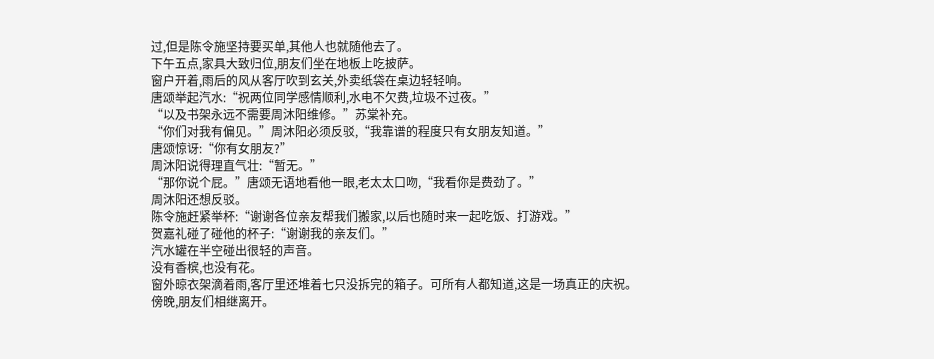过,但是陈令施坚持要买单,其他人也就随他去了。
下午五点,家具大致归位,朋友们坐在地板上吃披萨。
窗户开着,雨后的风从客厅吹到玄关,外卖纸袋在桌边轻轻响。
唐颂举起汽水:“祝两位同学感情顺利,水电不欠费,垃圾不过夜。”
“以及书架永远不需要周沐阳维修。”苏棠补充。
“你们对我有偏见。”周沐阳必须反驳,“我靠谱的程度只有女朋友知道。”
唐颂惊讶:“你有女朋友?”
周沐阳说得理直气壮:“暂无。”
“那你说个屁。”唐颂无语地看他一眼,老太太口吻,“我看你是费劲了。”
周沐阳还想反驳。
陈令施赶紧举杯:“谢谢各位亲友帮我们搬家,以后也随时来一起吃饭、打游戏。”
贺嘉礼碰了碰他的杯子:“谢谢我的亲友们。”
汽水罐在半空碰出很轻的声音。
没有香槟,也没有花。
窗外晾衣架滴着雨,客厅里还堆着七只没拆完的箱子。可所有人都知道,这是一场真正的庆祝。
傍晚,朋友们相继离开。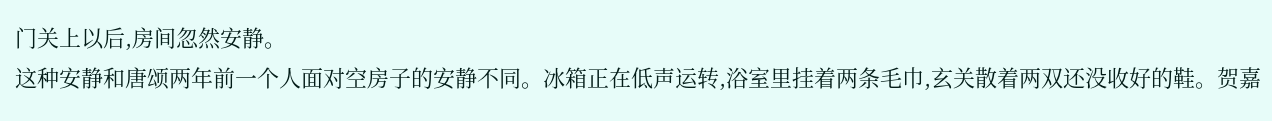门关上以后,房间忽然安静。
这种安静和唐颂两年前一个人面对空房子的安静不同。冰箱正在低声运转,浴室里挂着两条毛巾,玄关散着两双还没收好的鞋。贺嘉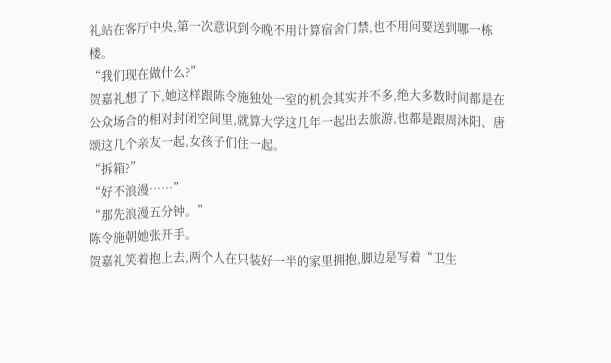礼站在客厅中央,第一次意识到今晚不用计算宿舍门禁,也不用问要送到哪一栋楼。
“我们现在做什么?”
贺嘉礼想了下,她这样跟陈令施独处一室的机会其实并不多,绝大多数时间都是在公众场合的相对封闭空间里,就算大学这几年一起出去旅游,也都是跟周沐阳、唐颂这几个亲友一起,女孩子们住一起。
“拆箱?”
“好不浪漫……”
“那先浪漫五分钟。”
陈令施朝她张开手。
贺嘉礼笑着抱上去,两个人在只装好一半的家里拥抱,脚边是写着“卫生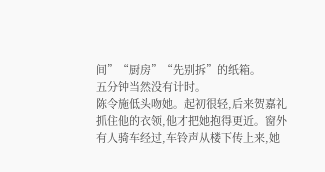间”“厨房”“先别拆”的纸箱。
五分钟当然没有计时。
陈令施低头吻她。起初很轻,后来贺嘉礼抓住他的衣领,他才把她抱得更近。窗外有人骑车经过,车铃声从楼下传上来,她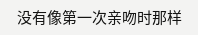没有像第一次亲吻时那样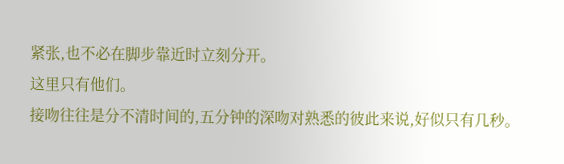紧张,也不必在脚步靠近时立刻分开。
这里只有他们。
接吻往往是分不清时间的,五分钟的深吻对熟悉的彼此来说,好似只有几秒。